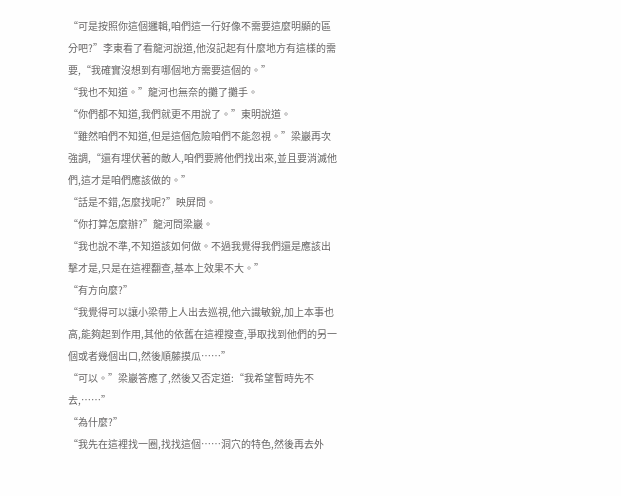“可是按照你這個邏輯,咱們這一行好像不需要這麼明顯的區分吧?”李東看了看龍河說道,他沒記起有什麼地方有這樣的需要,“我確實沒想到有哪個地方需要這個的。”
“我也不知道。”龍河也無奈的攤了攤手。
“你們都不知道,我們就更不用說了。”東明說道。
“雖然咱們不知道,但是這個危險咱們不能忽視。”梁巖再次強調,“還有埋伏著的敵人,咱們要將他們找出來,並且要消滅他們,這才是咱們應該做的。”
“話是不錯,怎麼找呢?”映屏問。
“你打算怎麼辦?”龍河問梁巖。
“我也說不準,不知道該如何做。不過我覺得我們還是應該出擊才是,只是在這裡翻查,基本上效果不大。”
“有方向麼?”
“我覺得可以讓小梁帶上人出去巡視,他六識敏銳,加上本事也高,能夠起到作用,其他的依舊在這裡搜查,爭取找到他們的另一個或者幾個出口,然後順藤摸瓜……”
“可以。”梁巖答應了,然後又否定道:“我希望暫時先不去,……”
“為什麼?”
“我先在這裡找一圈,找找這個……洞穴的特色,然後再去外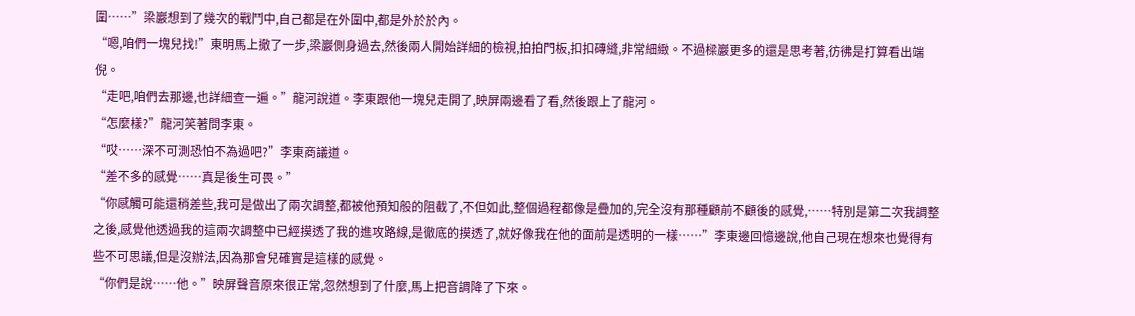圍……”梁巖想到了幾次的戰鬥中,自己都是在外圍中,都是外於於內。
“嗯,咱們一塊兒找!”東明馬上撤了一步,梁巖側身過去,然後兩人開始詳細的檢視,拍拍門板,扣扣磚縫,非常細緻。不過樑巖更多的還是思考著,彷彿是打算看出端倪。
“走吧,咱們去那邊,也詳細查一遍。”龍河說道。李東跟他一塊兒走開了,映屏兩邊看了看,然後跟上了龍河。
“怎麼樣?”龍河笑著問李東。
“哎……深不可測恐怕不為過吧?”李東商議道。
“差不多的感覺……真是後生可畏。”
“你感觸可能還稍差些,我可是做出了兩次調整,都被他預知般的阻截了,不但如此,整個過程都像是疊加的,完全沒有那種顧前不顧後的感覺,……特別是第二次我調整之後,感覺他透過我的這兩次調整中已經摸透了我的進攻路線,是徹底的摸透了,就好像我在他的面前是透明的一樣……”李東邊回憶邊說,他自己現在想來也覺得有些不可思議,但是沒辦法,因為那會兒確實是這樣的感覺。
“你們是說……他。”映屏聲音原來很正常,忽然想到了什麼,馬上把音調降了下來。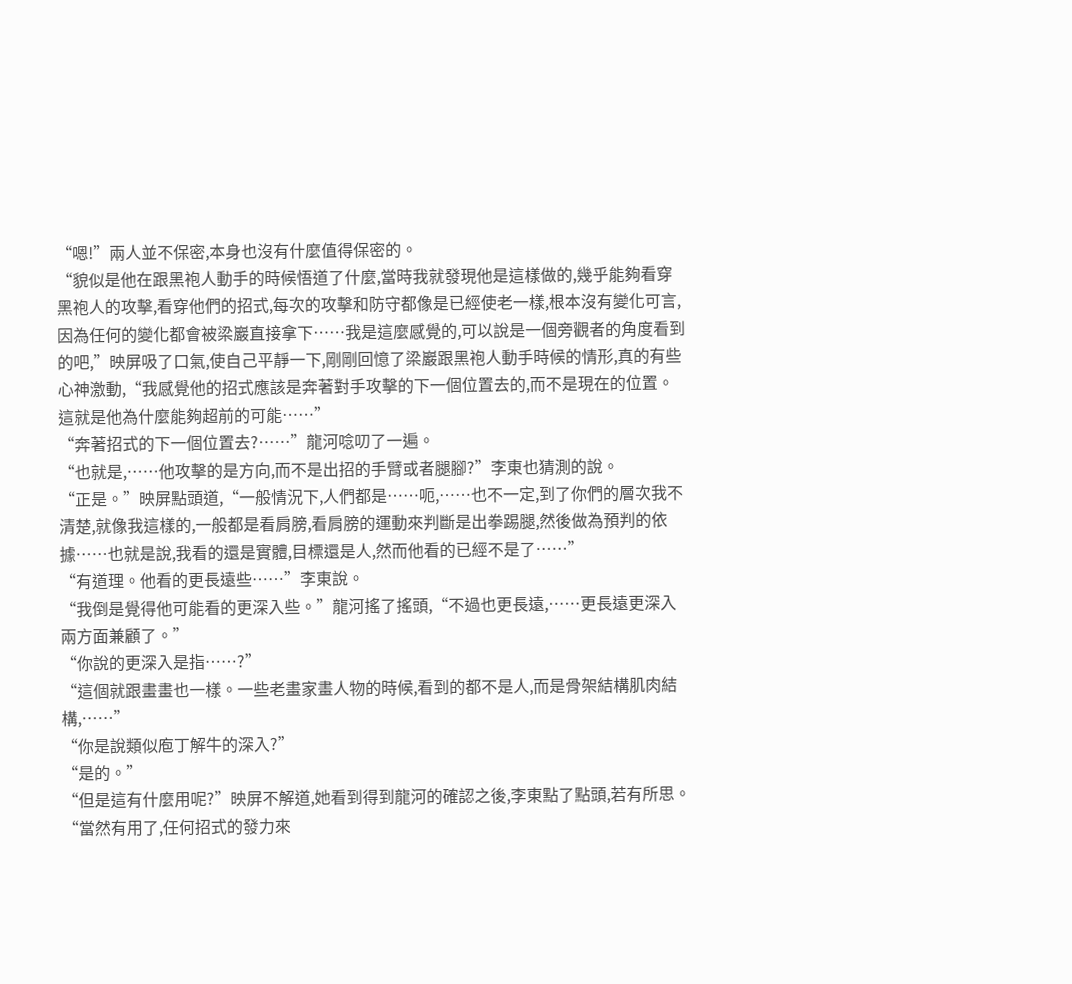“嗯!”兩人並不保密,本身也沒有什麼值得保密的。
“貌似是他在跟黑袍人動手的時候悟道了什麼,當時我就發現他是這樣做的,幾乎能夠看穿黑袍人的攻擊,看穿他們的招式,每次的攻擊和防守都像是已經使老一樣,根本沒有變化可言,因為任何的變化都會被梁巖直接拿下……我是這麼感覺的,可以說是一個旁觀者的角度看到的吧,”映屏吸了口氣,使自己平靜一下,剛剛回憶了梁巖跟黑袍人動手時候的情形,真的有些心神激動,“我感覺他的招式應該是奔著對手攻擊的下一個位置去的,而不是現在的位置。這就是他為什麼能夠超前的可能……”
“奔著招式的下一個位置去?……”龍河唸叨了一遍。
“也就是,……他攻擊的是方向,而不是出招的手臂或者腿腳?”李東也猜測的說。
“正是。”映屏點頭道,“一般情況下,人們都是……呃,……也不一定,到了你們的層次我不清楚,就像我這樣的,一般都是看肩膀,看肩膀的運動來判斷是出拳踢腿,然後做為預判的依據……也就是說,我看的還是實體,目標還是人,然而他看的已經不是了……”
“有道理。他看的更長遠些……”李東說。
“我倒是覺得他可能看的更深入些。”龍河搖了搖頭,“不過也更長遠,……更長遠更深入兩方面兼顧了。”
“你說的更深入是指……?”
“這個就跟畫畫也一樣。一些老畫家畫人物的時候,看到的都不是人,而是骨架結構肌肉結構,……”
“你是說類似庖丁解牛的深入?”
“是的。”
“但是這有什麼用呢?”映屏不解道,她看到得到龍河的確認之後,李東點了點頭,若有所思。
“當然有用了,任何招式的發力來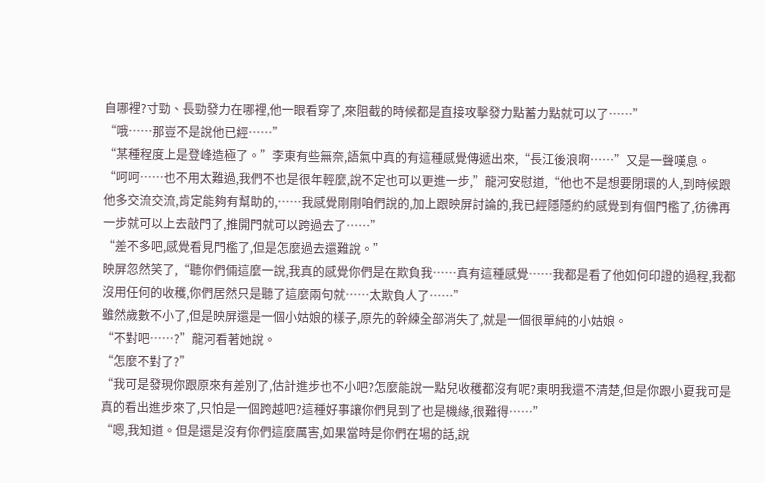自哪裡?寸勁、長勁發力在哪裡,他一眼看穿了,來阻截的時候都是直接攻擊發力點蓄力點就可以了……”
“哦……那豈不是說他已經……”
“某種程度上是登峰造極了。”李東有些無奈,語氣中真的有這種感覺傳遞出來,“長江後浪啊……”又是一聲嘆息。
“呵呵……也不用太難過,我們不也是很年輕麼,說不定也可以更進一步,”龍河安慰道,“他也不是想要閉環的人,到時候跟他多交流交流,肯定能夠有幫助的,……我感覺剛剛咱們說的,加上跟映屏討論的,我已經隱隱約約感覺到有個門檻了,彷彿再一步就可以上去敲門了,推開門就可以跨過去了……”
“差不多吧,感覺看見門檻了,但是怎麼過去還難說。”
映屏忽然笑了,“聽你們倆這麼一說,我真的感覺你們是在欺負我……真有這種感覺……我都是看了他如何印證的過程,我都沒用任何的收穫,你們居然只是聽了這麼兩句就……太欺負人了……”
雖然歲數不小了,但是映屏還是一個小姑娘的樣子,原先的幹練全部消失了,就是一個很單純的小姑娘。
“不對吧……?”龍河看著她說。
“怎麼不對了?”
“我可是發現你跟原來有差別了,估計進步也不小吧?怎麼能說一點兒收穫都沒有呢?東明我還不清楚,但是你跟小夏我可是真的看出進步來了,只怕是一個跨越吧?這種好事讓你們見到了也是機緣,很難得……”
“嗯,我知道。但是還是沒有你們這麼厲害,如果當時是你們在場的話,說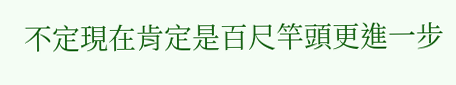不定現在肯定是百尺竿頭更進一步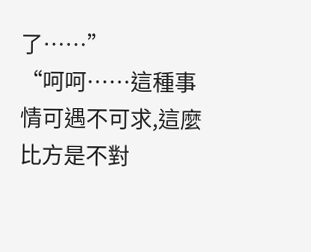了……”
“呵呵……這種事情可遇不可求,這麼比方是不對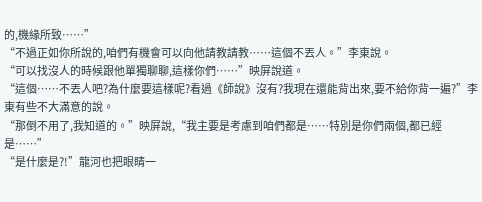的,機緣所致……”
“不過正如你所說的,咱們有機會可以向他請教請教……這個不丟人。”李東說。
“可以找沒人的時候跟他單獨聊聊,這樣你們……”映屏說道。
“這個……不丟人吧?為什麼要這樣呢?看過《師說》沒有?我現在還能背出來,要不給你背一遍?”李東有些不大滿意的說。
“那倒不用了,我知道的。”映屏說,“我主要是考慮到咱們都是……特別是你們兩個,都已經是……”
“是什麼是?!”龍河也把眼睛一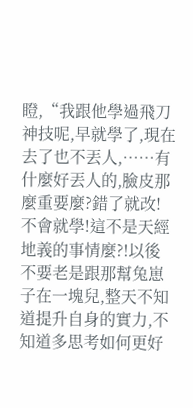瞪,“我跟他學過飛刀神技呢,早就學了,現在去了也不丟人,……有什麼好丟人的,臉皮那麼重要麼?錯了就改!不會就學!這不是天經地義的事情麼?!以後不要老是跟那幫兔崽子在一塊兒,整天不知道提升自身的實力,不知道多思考如何更好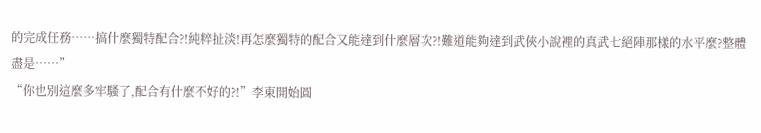的完成任務……搞什麼獨特配合?!純粹扯淡!再怎麼獨特的配合又能達到什麼層次?!難道能夠達到武俠小說裡的真武七絕陣那樣的水平麼?整體盡是……”
“你也別這麼多牢騷了,配合有什麼不好的?!”李東開始圓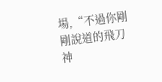場,“不過你剛剛說道的飛刀神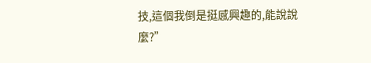技,這個我倒是挺感興趣的,能說說麼?”